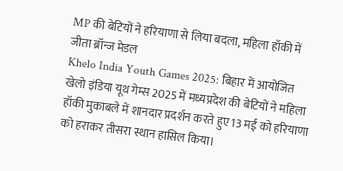MP की बेटियों ने हरियाणा से लिया बदला, महिला हॉकी में जीता ब्रॉन्ज मेडल
Khelo India Youth Games 2025: बिहार में आयोजित खेलो इंडिया यूथ गेम्स 2025 में मध्यप्रदेश की बेटियों ने महिला हॉकी मुकाबले में शानदार प्रदर्शन करते हुए 13 मई को हरियाणा को हराकर तीसरा स्थान हासिल किया।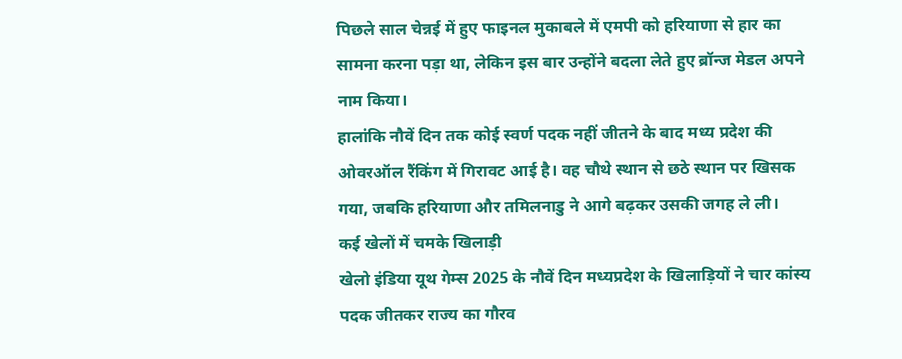पिछले साल चेन्नई में हुए फाइनल मुकाबले में एमपी को हरियाणा से हार का सामना करना पड़ा था, लेकिन इस बार उन्होंने बदला लेते हुए ब्रॉन्ज मेडल अपने नाम किया।
हालांकि नौवें दिन तक कोई स्वर्ण पदक नहीं जीतने के बाद मध्य प्रदेश की ओवरऑल रैंकिंग में गिरावट आई है। वह चौथे स्थान से छठे स्थान पर खिसक गया, जबकि हरियाणा और तमिलनाडु ने आगे बढ़कर उसकी जगह ले ली।
कई खेलों में चमके खिलाड़ी
खेलो इंडिया यूथ गेम्स 2025 के नौवें दिन मध्यप्रदेश के खिलाड़ियों ने चार कांस्य पदक जीतकर राज्य का गौरव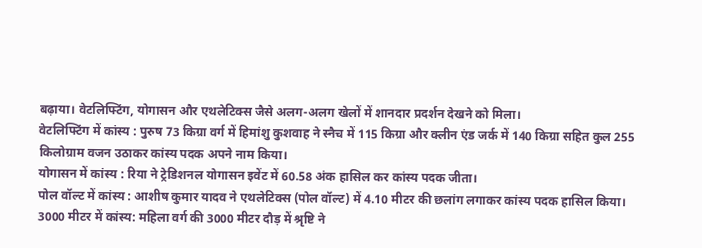बढ़ाया। वेटलिफ्टिंग, योगासन और एथलेटिक्स जैसे अलग-अलग खेलों में शानदार प्रदर्शन देखने को मिला।
वेटलिफ्टिंग में कांस्य : पुरुष 73 किग्रा वर्ग में हिमांशु कुशवाह ने स्नैच में 115 किग्रा और क्लीन एंड जर्क में 140 किग्रा सहित कुल 255 किलोग्राम वजन उठाकर कांस्य पदक अपने नाम किया।
योगासन में कांस्य : रिया ने ट्रेडिशनल योगासन इवेंट में 60.58 अंक हासिल कर कांस्य पदक जीता।
पोल वॉल्ट में कांस्य : आशीष कुमार यादव ने एथलेटिक्स (पोल वॉल्ट) में 4.10 मीटर की छलांग लगाकर कांस्य पदक हासिल किया।
3000 मीटर में कांस्य: महिला वर्ग की 3000 मीटर दौड़ में श्रृष्टि ने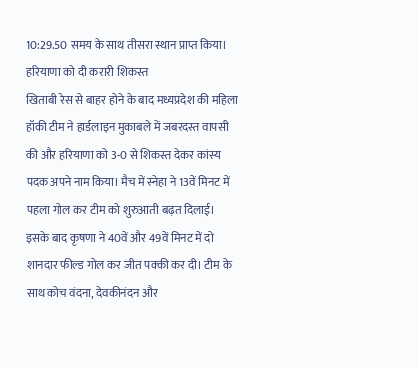10:29.50 समय के साथ तीसरा स्थान प्राप्त किया।
हरियाणा को दी करारी शिकस्त
खिताबी रेस से बाहर होने के बाद मध्यप्रदेश की महिला हॉकी टीम ने हार्डलाइन मुकाबले में जबरदस्त वापसी की और हरियाणा को 3-0 से शिकस्त देकर कांस्य पदक अपने नाम किया। मैच में स्नेहा ने 13वें मिनट में पहला गोल कर टीम को शुरुआती बढ़त दिलाई।
इसके बाद कृषणा ने 40वें और 49वें मिनट में दो शानदार फील्ड गोल कर जीत पक्की कर दी। टीम के साथ कोच वंदना, देवकीनंदन और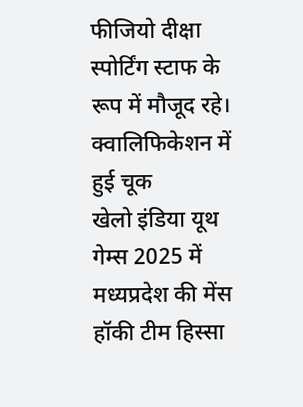फीजियो दीक्षा स्पोर्टिंग स्टाफ के रूप में मौजूद रहे।
क्वालिफिकेशन में हुई चूक
खेलो इंडिया यूथ गेम्स 2025 में मध्यप्रदेश की मेंस हॉकी टीम हिस्सा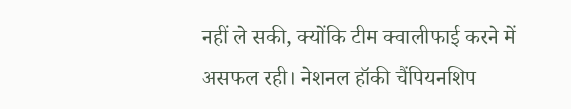नहीं ले सकी, क्योंकि टीम क्वालीफाई करने में असफल रही। नेशनल हॉकी चैंपियनशिप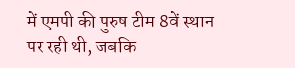में एमपी की पुरुष टीम 8वें स्थान पर रही थी, जबकि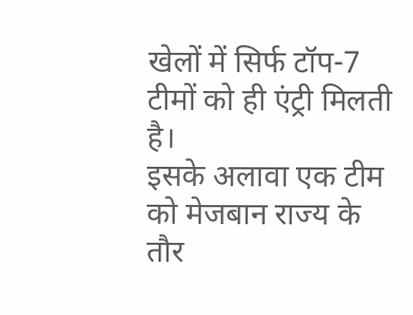खेलों में सिर्फ टॉप-7 टीमों को ही एंट्री मिलती है।
इसके अलावा एक टीम को मेजबान राज्य के तौर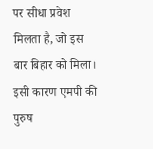पर सीधा प्रवेश मिलता है, जो इस बार बिहार को मिला। इसी कारण एमपी की पुरुष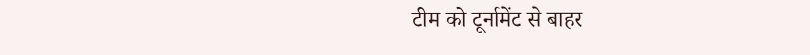टीम को टूर्नामेंट से बाहर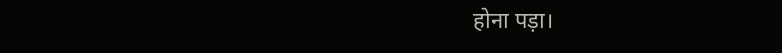होना पड़ा।